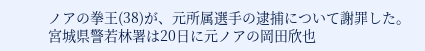ノアの拳王(38)が、元所属選手の逮捕について謝罪した。
宮城県警若林署は20日に元ノアの岡田欣也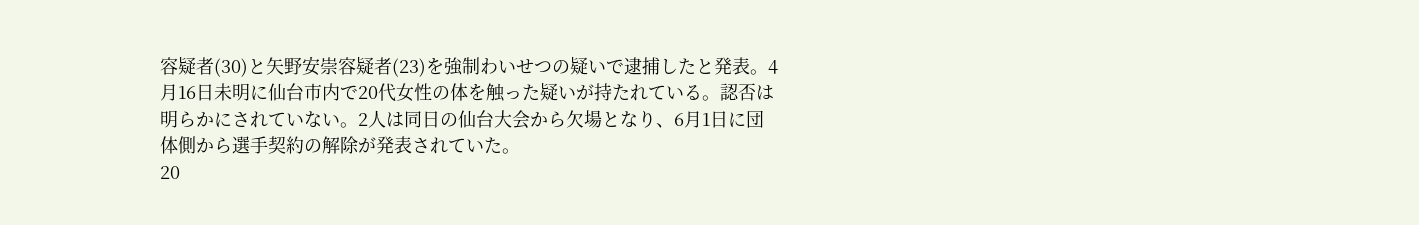容疑者(30)と矢野安崇容疑者(23)を強制わいせつの疑いで逮捕したと発表。4月16日未明に仙台市内で20代女性の体を触った疑いが持たれている。認否は明らかにされていない。2人は同日の仙台大会から欠場となり、6月1日に団体側から選手契約の解除が発表されていた。
20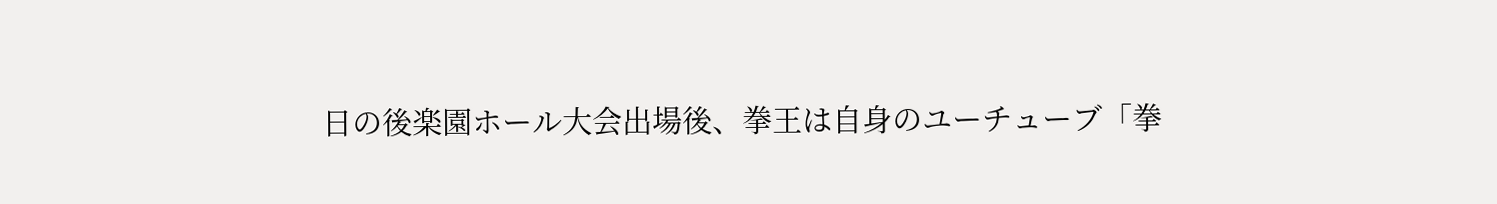日の後楽園ホール大会出場後、拳王は自身のユーチューブ「拳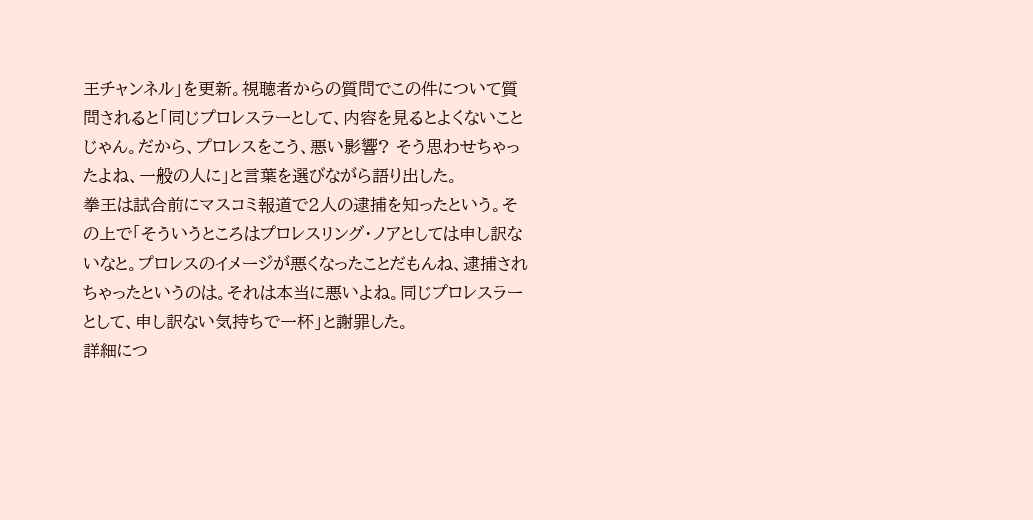王チャンネル」を更新。視聴者からの質問でこの件について質問されると「同じプロレスラーとして、内容を見るとよくないことじゃん。だから、プロレスをこう、悪い影響? そう思わせちゃったよね、一般の人に」と言葉を選びながら語り出した。
拳王は試合前にマスコミ報道で2人の逮捕を知ったという。その上で「そういうところはプロレスリング・ノアとしては申し訳ないなと。プロレスのイメージが悪くなったことだもんね、逮捕されちゃったというのは。それは本当に悪いよね。同じプロレスラーとして、申し訳ない気持ちで一杯」と謝罪した。
詳細につ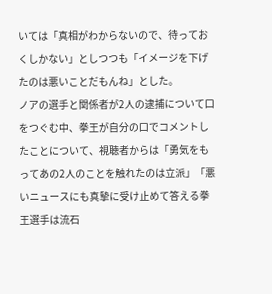いては「真相がわからないので、待っておくしかない」としつつも「イメージを下げたのは悪いことだもんね」とした。
ノアの選手と関係者が2人の逮捕について口をつぐむ中、拳王が自分の口でコメントしたことについて、視聴者からは「勇気をもってあの2人のことを触れたのは立派」「悪いニュースにも真摯に受け止めて答える拳王選手は流石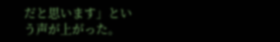だと思います」という声が上がった。